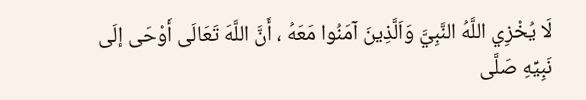لَا يُخْزِي اللَّهُ النَّبِيَّ وَاَلَّذِينَ آمَنُوا مَعَهُ ، أَنَّ اللَّهَ تَعَالَى أَوْحَى إلَى نَبِيِّهِ صَلَّى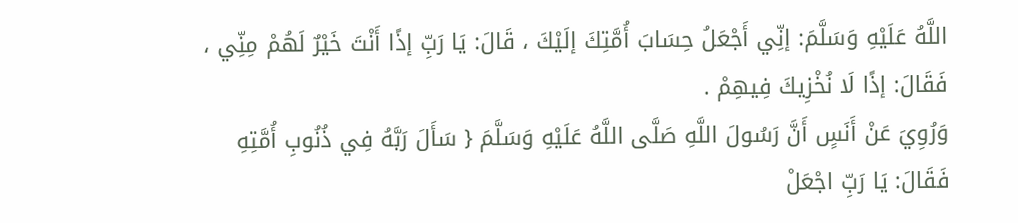اللَّهُ عَلَيْهِ وَسَلَّمَ: إنِّي أَجْعَلُ حِسَابَ أُمَّتِكَ إلَيْكَ ، قَالَ: يَا رَبِّ إذًا أَنْتَ خَيْرٌ لَهُمْ مِنِّي ، فَقَالَ: إذًا لَا نُخْزِيكَ فِيهِمْ .
وَرُوِيَ عَنْ أَنَسٍ أَنَّ رَسُولَ اللَّهِ صَلَّى اللَّهُ عَلَيْهِ وَسَلَّمَ { سَأَلَ رَبَّهُ فِي ذُنُوبِ أُمَّتِهِ فَقَالَ: يَا رَبِّ اجْعَلْ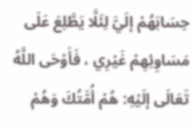حِسَابَهُمْ إلَيَّ لِئَلَّا يَطَّلِعَ عَلَى مَسَاوِئِهِمْ غَيْرِي ، فَأَوْحَى اللَّهُ تَعَالَى إلَيْهِ: هُمْ أُمَّتُكَ وَهُمْ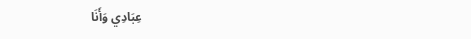عِبَادِي وَأَنَا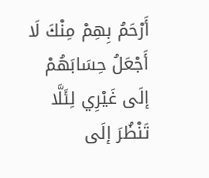أَرْحَمُ بِهِمْ مِنْكَ لَا أَجْعَلُ حِسَابَهُمْ إلَى غَيْرِي لِئَلَّا تَنْظُرَ إلَى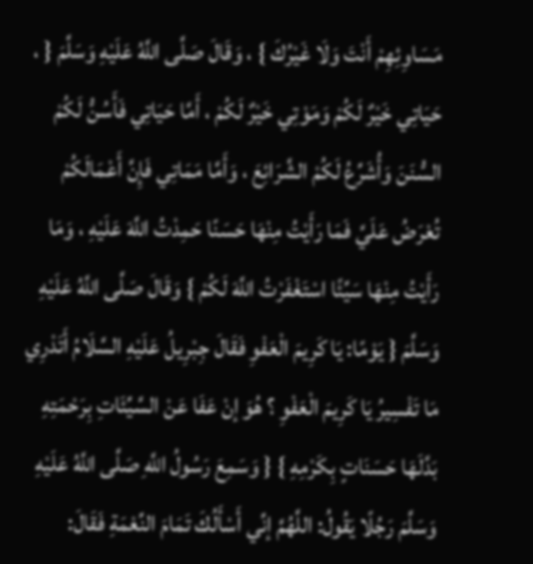مَسَاوِئِهِمْ أَنْتَ وَلَا غَيْرُكَ } ، وَقَالَ صَلَّى اللَّهُ عَلَيْهِ وَسَلَّمَ { ، حَيَاتِي خَيْرٌ لَكُمْ وَمَوْتِي خَيْرٌ لَكُمْ ، أَمَّا حَيَاتِي فَأَسُنُّ لَكُمْ السُّنَنَ وَأُشَرِّعُ لَكُمْ الشَّرَائِعَ ، وَأَمَّا مَمَاتِي فَإِنَّ أَعْمَالَكُمْ تُعْرَضُ عَلَيَّ فَمَا رَأَيْتُ مِنْهَا حَسَنًا حَمِدْتُ اللَّهَ عَلَيْهِ ، وَمَا رَأَيْتُ مِنْهَا سَيِّئًا اسْتَغْفَرْتُ اللَّهَ لَكُمْ } وَقَالَ صَلَّى اللَّهُ عَلَيْهِ وَسَلَّمَ { يَوْمًا: يَا كَرِيمَ الْعَفْوِ فَقَالَ جِبْرِيلُ عَلَيْهِ السَّلَامُ أَتَدْرِي مَا تَفْسِيرُ يَا كَرِيمَ الْعَفْوِ ؟ هُوَ إنْ عَفَا عَنْ السَّيِّئَاتِ بِرَحْمَتِهِ بَدَّلَهَا حَسَنَاتٍ بِكَرْمِهِ } { وَسَمِعَ رَسُولُ اللَّهِ صَلَّى اللَّهُ عَلَيْهِ وَسَلَّمَ رَجُلًا يَقُولُ: اللَّهُمَّ إنِّي أَسْأَلُكَ تَمَامَ النِّعْمَةِ فَقَالَ: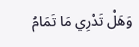وَهَلْ تَدْرِي مَا تَمَامُ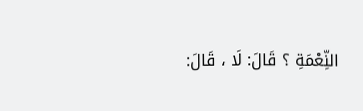النِّعْمَةِ ؟ قَالَ: لَا ، قَالَ: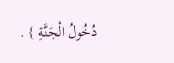دُخُولُ الْجَنَّةِ } .